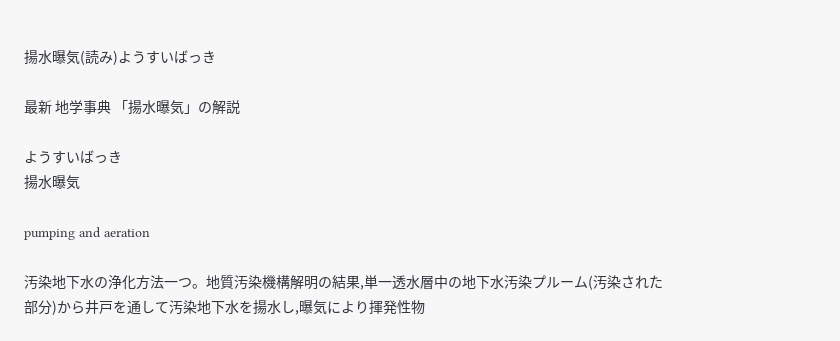揚水曝気(読み)ようすいばっき

最新 地学事典 「揚水曝気」の解説

ようすいばっき
揚水曝気

pumping and aeration

汚染地下水の浄化方法一つ。地質汚染機構解明の結果,単一透水層中の地下水汚染プルーム(汚染された部分)から井戸を通して汚染地下水を揚水し,曝気により揮発性物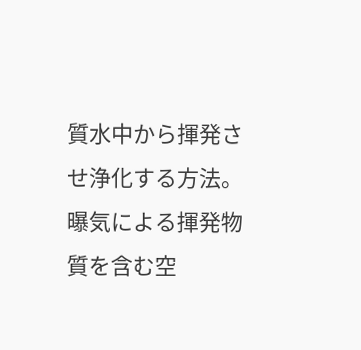質水中から揮発させ浄化する方法。曝気による揮発物質を含む空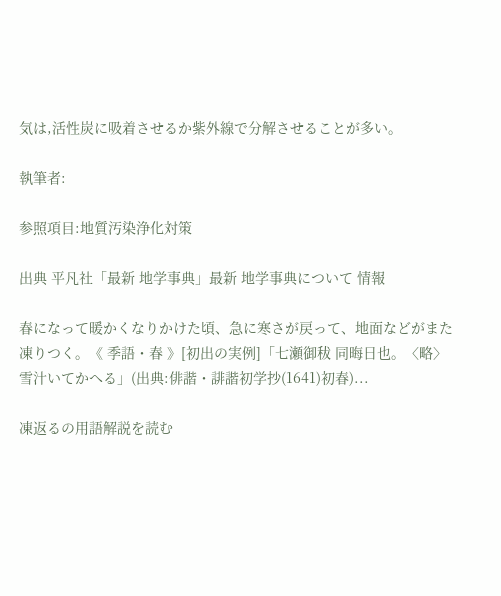気は,活性炭に吸着させるか紫外線で分解させることが多い。

執筆者:

参照項目:地質汚染浄化対策

出典 平凡社「最新 地学事典」最新 地学事典について 情報

春になって暖かくなりかけた頃、急に寒さが戻って、地面などがまた凍りつく。《 季語・春 》[初出の実例]「七瀬御秡 同晦日也。〈略〉雪汁いてかへる」(出典:俳諧・誹諧初学抄(1641)初春)...

凍返るの用語解説を読む